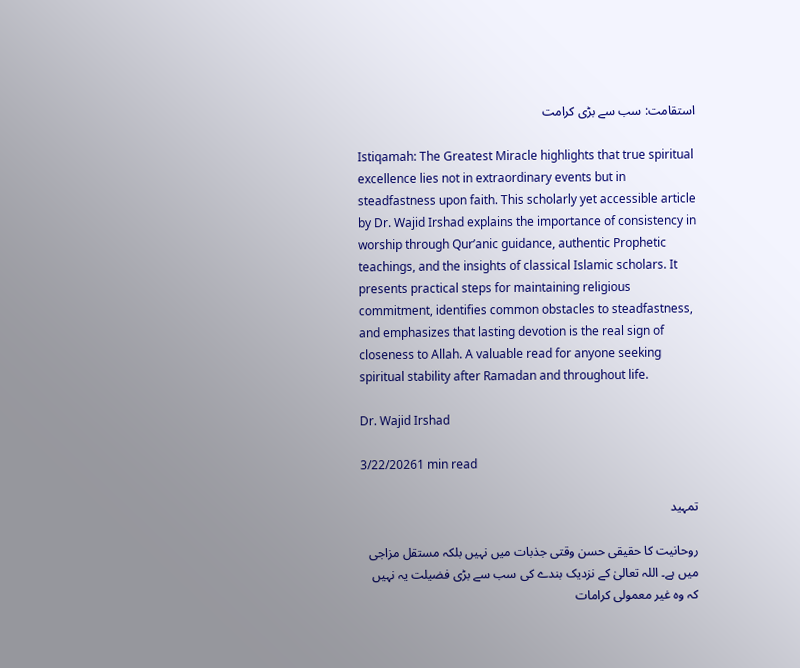استقامت: سب سے بڑی کرامت

Istiqamah: The Greatest Miracle highlights that true spiritual excellence lies not in extraordinary events but in steadfastness upon faith. This scholarly yet accessible article by Dr. Wajid Irshad explains the importance of consistency in worship through Qur’anic guidance, authentic Prophetic teachings, and the insights of classical Islamic scholars. It presents practical steps for maintaining religious commitment, identifies common obstacles to steadfastness, and emphasizes that lasting devotion is the real sign of closeness to Allah. A valuable read for anyone seeking spiritual stability after Ramadan and throughout life.

Dr. Wajid Irshad

3/22/20261 min read

تمہید

روحانیت کا حقیقی حسن وقتی جذبات میں نہیں بلکہ مستقل مزاجی میں ہے۔ اللہ تعالیٰ کے نزدیک بندے کی سب سے بڑی فضیلت یہ نہیں کہ وہ غیر معمولی کرامات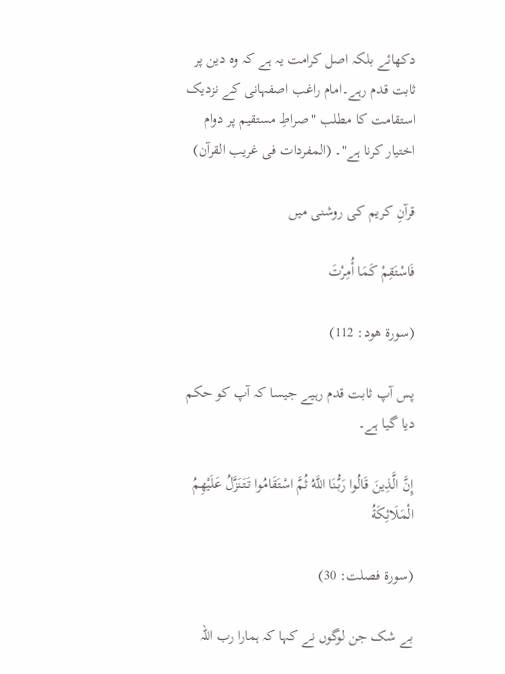دکھائے بلکہ اصل کرامت یہ ہے کہ وہ دین پر ثابت قدم رہے۔امام راغب اصفہانی کے نزدیک استقامت کا مطلب "صراطِ مستقیم پر دوام اختیار کرنا ہے"۔ (المفردات فی غریب القرآن)

قرآنِ کریم کی روشنی میں

فَاسْتَقِمْ كَمَا أُمِرْتَ

(سورة هود: 112)

پس آپ ثابت قدم رہیے جیسا کہ آپ کو حکم دیا گیا ہے۔

إِنَّ الَّذِينَ قَالُوا رَبُّنَا اللَّهُ ثُمَّ اسْتَقَامُوا تَتَنَزَّلُ عَلَيْهِمُ الْمَلَائِكَةُ

(سورة فصلت: 30)

بے شک جن لوگوں نے کہا کہ ہمارا رب اللہ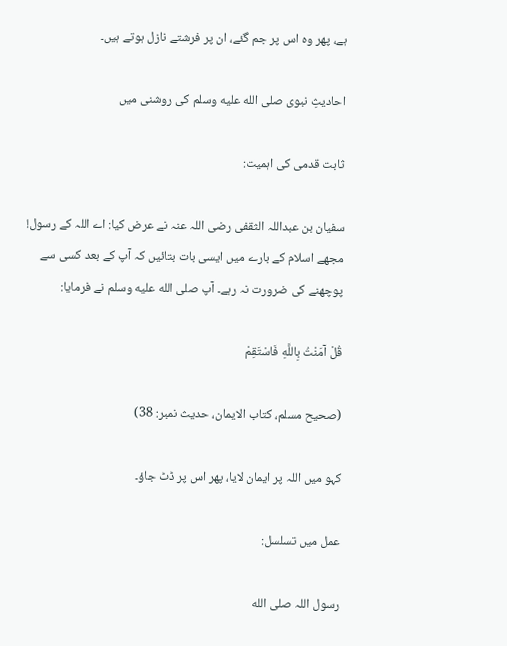ہے، پھر وہ اس پر جم گئے، ان پر فرشتے نازل ہوتے ہیں۔

احادیثِ نبوی صلى الله عليه وسلم کی روشنی میں

ثابت قدمی کی اہمیت:

سفیان بن عبداللہ الثقفی رضی اللہ عنہ نے عرض کیا: اے اللہ کے رسول! مجھے اسلام کے بارے میں ایسی بات بتائیں کہ آپ کے بعد کسی سے پوچھنے کی ضرورت نہ رہے۔ آپ صلى الله عليه وسلم نے فرمایا:

قُلْ آمَنْتُ بِاللَّهِ فَاسْتَقِمْ

(صحیح مسلم، کتاب الایمان، حدیث نمبر: 38)

کہو میں اللہ پر ایمان لایا، پھر اس پر ڈٹ جاؤ۔

عمل میں تسلسل:

رسول اللہ صلى الله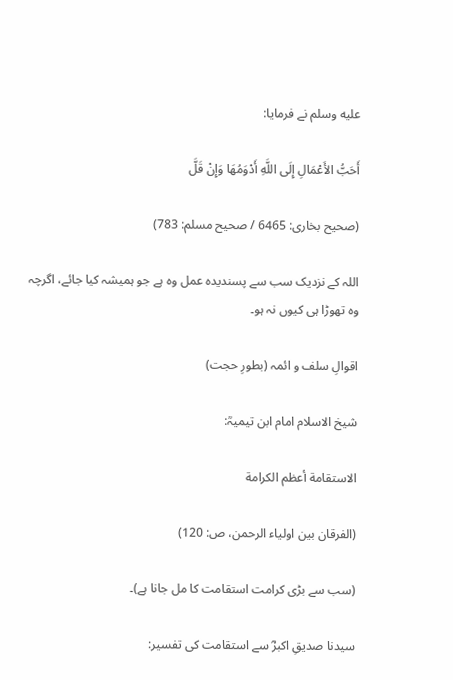عليه وسلم نے فرمایا:

أَحَبُّ الأَعْمَالِ إِلَى اللَّهِ أَدْوَمُهَا وَإِنْ قَلَّ

(صحیح بخاری: 6465 / صحیح مسلم: 783)

اللہ کے نزدیک سب سے پسندیدہ عمل وہ ہے جو ہمیشہ کیا جائے، اگرچہ وہ تھوڑا ہی کیوں نہ ہو۔

اقوالِ سلف و ائمہ (بطورِ حجت)

شیخ الاسلام امام ابن تیمیہؒ:

الاستقامة أعظم الكرامة

(الفرقان بین اولیاء الرحمن، ص: 120)

(سب سے بڑی کرامت استقامت کا مل جانا ہے)۔

سیدنا صدیقِ اکبرؓ سے استقامت کی تفسیر: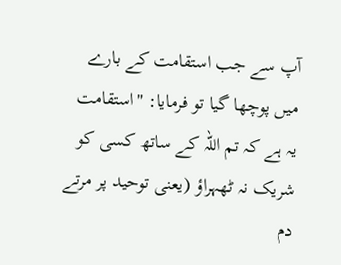آپ سے جب استقامت کے بارے میں پوچھا گیا تو فرمایا: "استقامت یہ ہے کہ تم اللہ کے ساتھ کسی کو شریک نہ ٹھہراؤ (یعنی توحید پر مرتے دم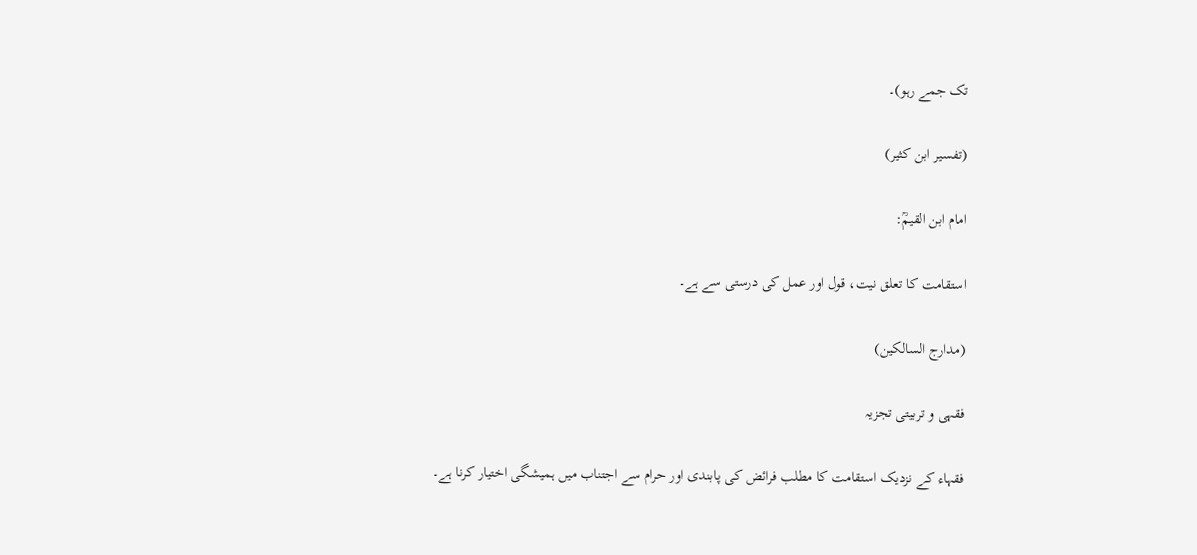تک جمے رہو)۔

(تفسیر ابن کثیر)

امام ابن القیمؒ:

استقامت کا تعلق نیت، قول اور عمل کی درستی سے ہے۔

(مدارج السالکین)

فقہی و تربیتی تجزیہ

فقہاء کے نزدیک استقامت کا مطلب فرائض کی پابندی اور حرام سے اجتناب میں ہمیشگی اختیار کرنا ہے۔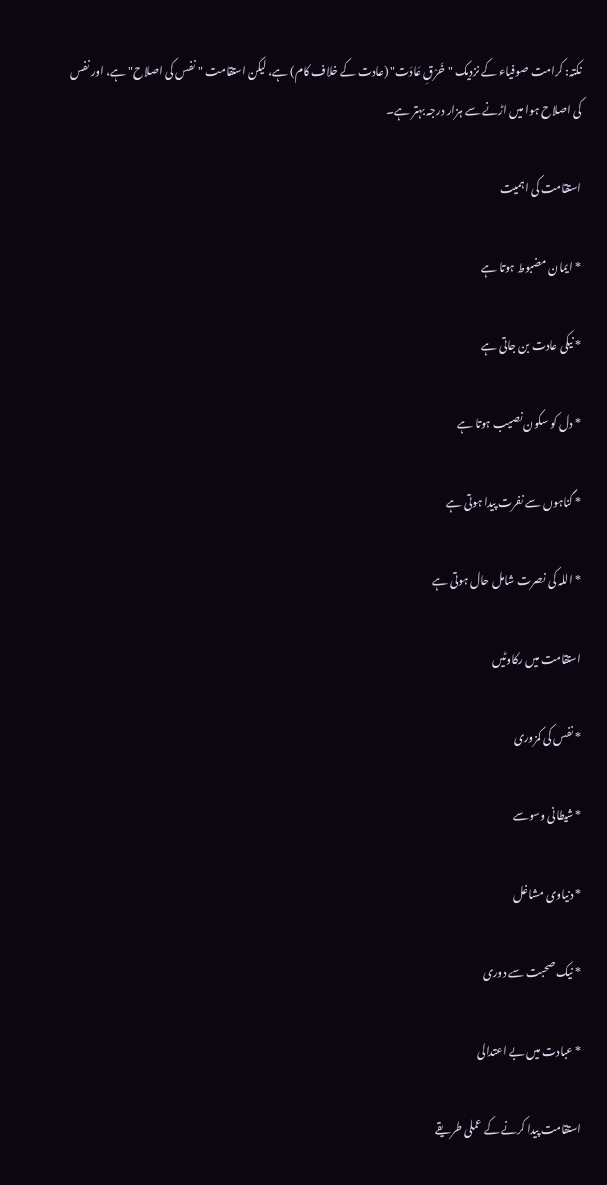نکتہ: کرامت صوفیاء کے نزدیک "خَرْقِ عَادَت" (عادت کے خلاف کام) ہے، لیکن استقامت "نفس کی اصلاح" ہے، اور نفس کی اصلاح ہوا میں اڑنے سے ہزار درجہ بہتر ہے۔

استقامت کی اہمیت

* ایمان مضبوط ہوتا ہے

* نیکی عادت بن جاتی ہے

* دل کو سکون نصیب ہوتا ہے

* گناہوں سے نفرت پیدا ہوتی ہے

* اللہ کی نصرت شامل حال ہوتی ہے

استقامت میں رکاوٹیں

* نفس کی کمزوری

* شیطانی وسوسے

* دنیاوی مشاغل

* نیک صحبت سے دوری

* عبادت میں بے اعتدالی

استقامت پیدا کرنے کے عملی طریقے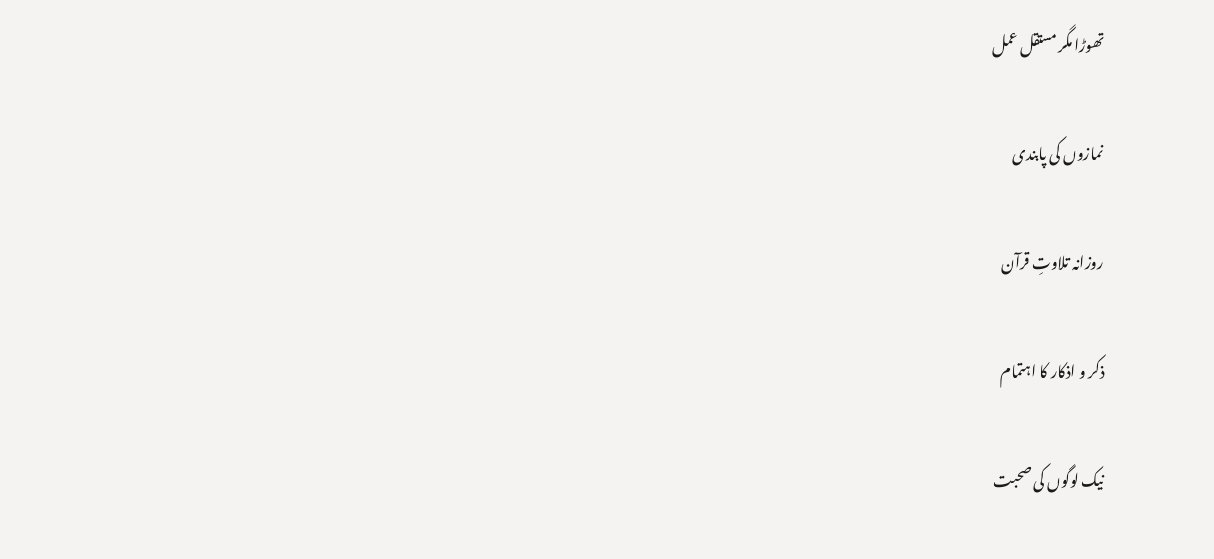تھوڑا مگر مستقل عمل

نمازوں کی پابندی

روزانہ تلاوتِ قرآن

ذکر و اذکار کا اہتمام

نیک لوگوں کی صحبت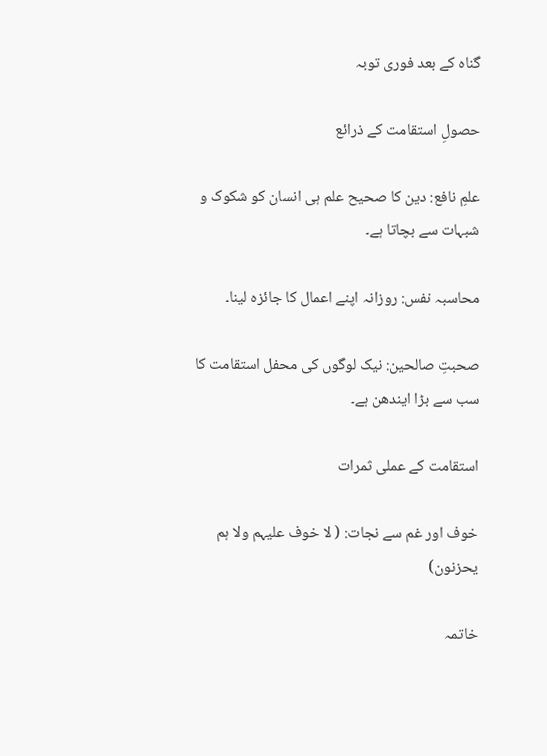گناہ کے بعد فوری توبہ

حصولِ استقامت کے ذرائع

علمِ نافع: دین کا صحیح علم ہی انسان کو شکوک و شبہات سے بچاتا ہے۔

محاسبہ نفس: روزانہ اپنے اعمال کا جائزہ لینا۔

صحبتِ صالحین: نیک لوگوں کی محفل استقامت کا سب سے بڑا ایندھن ہے۔

استقامت کے عملی ثمرات

خوف اور غم سے نجات: ( لا خوف علیہم ولا ہم یحزنون)

خاتمہ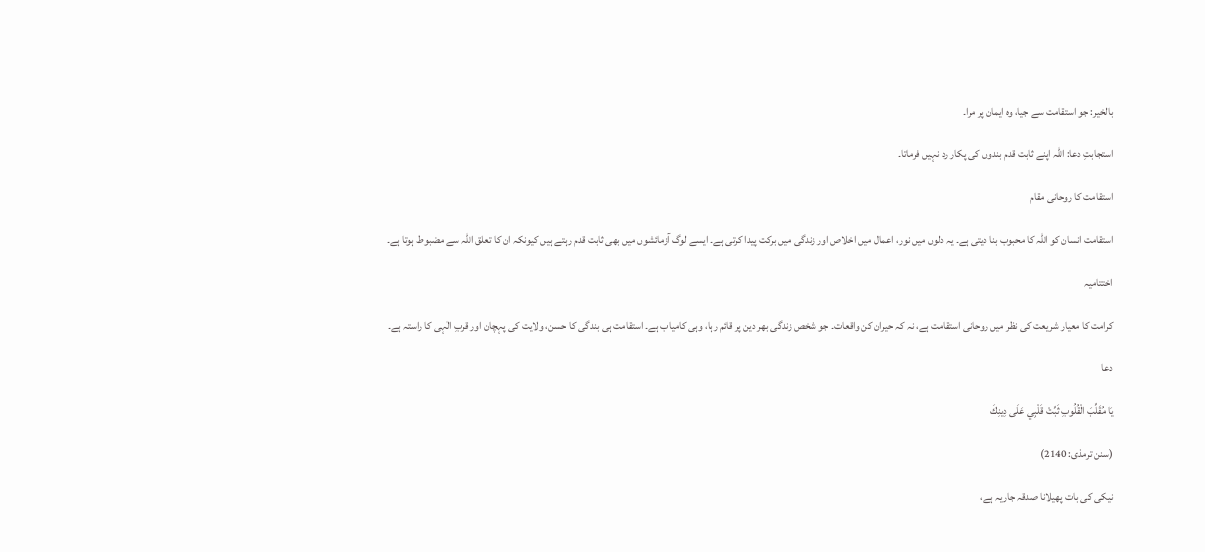بالخیر: جو استقامت سے جیا، وہ ایمان پر مرا۔

استجابتِ دعا: اللہ اپنے ثابت قدم بندوں کی پکار رد نہیں فرماتا۔

استقامت کا روحانی مقام

استقامت انسان کو اللہ کا محبوب بنا دیتی ہے۔ یہ دلوں میں نور، اعمال میں اخلاص اور زندگی میں برکت پیدا کرتی ہے۔ ایسے لوگ آزمائشوں میں بھی ثابت قدم رہتے ہیں کیونکہ ان کا تعلق اللہ سے مضبوط ہوتا ہے۔

اختتامیہ

کرامت کا معیار شریعت کی نظر میں روحانی استقامت ہے، نہ کہ حیران کن واقعات۔ جو شخص زندگی بھر دین پر قائم رہا، وہی کامیاب ہے۔ استقامت ہی بندگی کا حسن، ولایت کی پہچان اور قربِ الٰہی کا راستہ ہے۔

دعا

يَا مُقَلِّبَ الْقُلُوبِ ثَبِّتْ قَلْبِي عَلَى دِينِكَ

(سنن ترمذی: 2140)

نیکی کی بات پھیلانا صدقہ جاریہ ہے،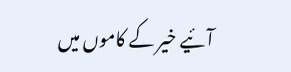آئیے خیر کے کاموں میں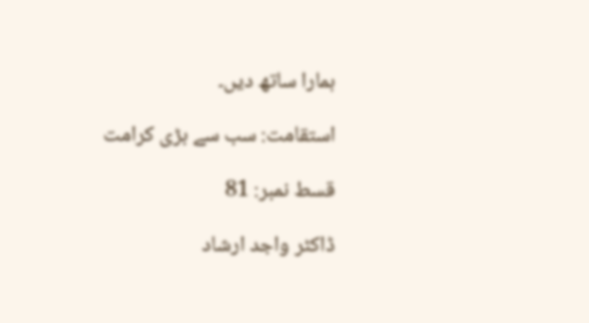ہمارا ساتھ دیں۔

استقامت: سب سے بڑی کرامت

قسط نمبر: 81

ڈاکٹر واجد ارشاد